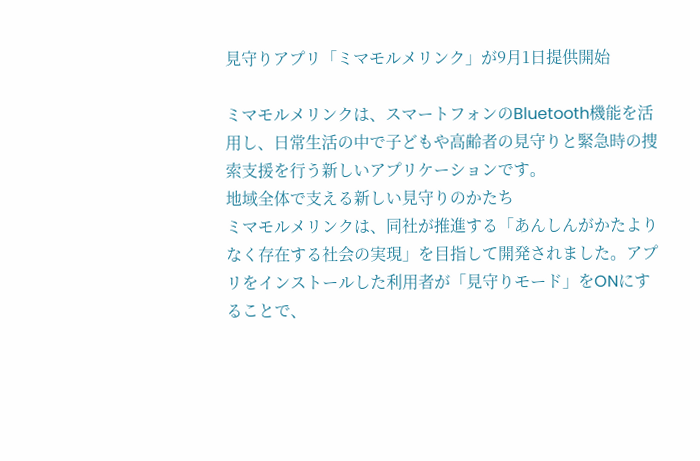見守りアプリ「ミマモルメリンク」が9月1日提供開始

ミマモルメリンクは、スマートフォンのBluetooth機能を活用し、日常生活の中で子どもや高齢者の見守りと緊急時の捜索支援を行う新しいアプリケーションです。
地域全体で支える新しい見守りのかたち
ミマモルメリンクは、同社が推進する「あんしんがかたよりなく存在する社会の実現」を目指して開発されました。アプリをインストールした利用者が「見守りモード」をONにすることで、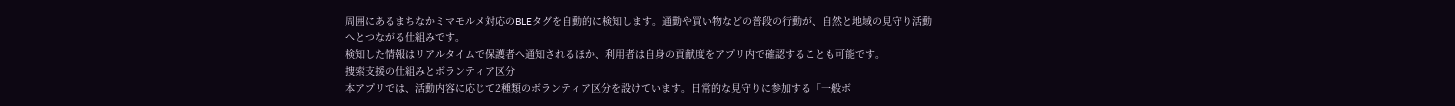周囲にあるまちなかミマモルメ対応のBLEタグを自動的に検知します。通勤や買い物などの普段の行動が、自然と地域の見守り活動へとつながる仕組みです。
検知した情報はリアルタイムで保護者へ通知されるほか、利用者は自身の貢献度をアプリ内で確認することも可能です。
捜索支援の仕組みとボランティア区分
本アプリでは、活動内容に応じて2種類のボランティア区分を設けています。日常的な見守りに参加する「一般ボ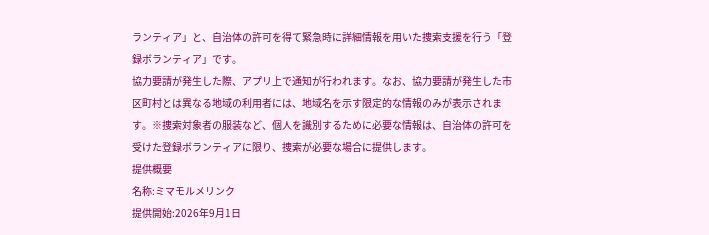ランティア」と、自治体の許可を得て緊急時に詳細情報を用いた捜索支援を行う「登録ボランティア」です。
協力要請が発生した際、アプリ上で通知が行われます。なお、協力要請が発生した市区町村とは異なる地域の利用者には、地域名を示す限定的な情報のみが表示されます。※捜索対象者の服装など、個人を識別するために必要な情報は、自治体の許可を受けた登録ボランティアに限り、捜索が必要な場合に提供します。
提供概要
名称:ミマモルメリンク
提供開始:2026年9月1日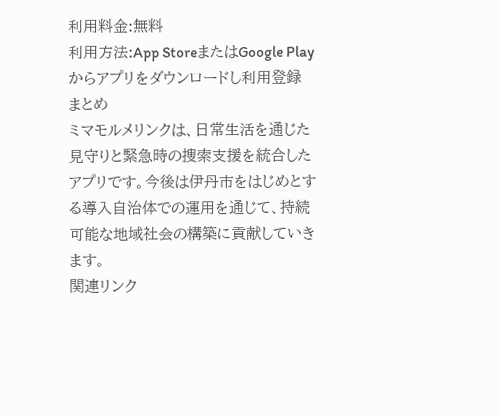利用料金:無料
利用方法:App StoreまたはGoogle Playからアプリをダウンロードし利用登録
まとめ
ミマモルメリンクは、日常生活を通じた見守りと緊急時の捜索支援を統合したアプリです。今後は伊丹市をはじめとする導入自治体での運用を通じて、持続可能な地域社会の構築に貢献していきます。
関連リンク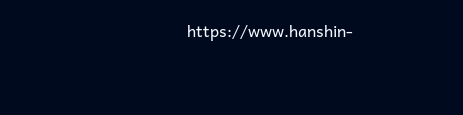https://www.hanshin-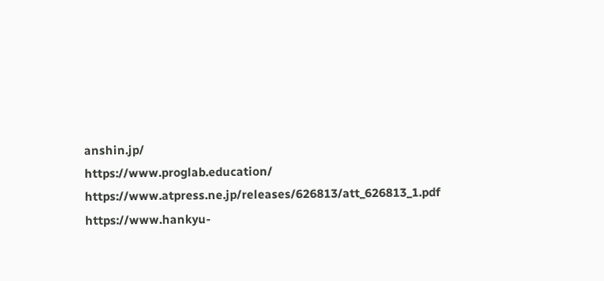anshin.jp/
https://www.proglab.education/
https://www.atpress.ne.jp/releases/626813/att_626813_1.pdf
https://www.hankyu-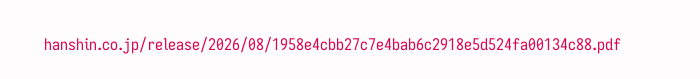hanshin.co.jp/release/2026/08/1958e4cbb27c7e4bab6c2918e5d524fa00134c88.pdf